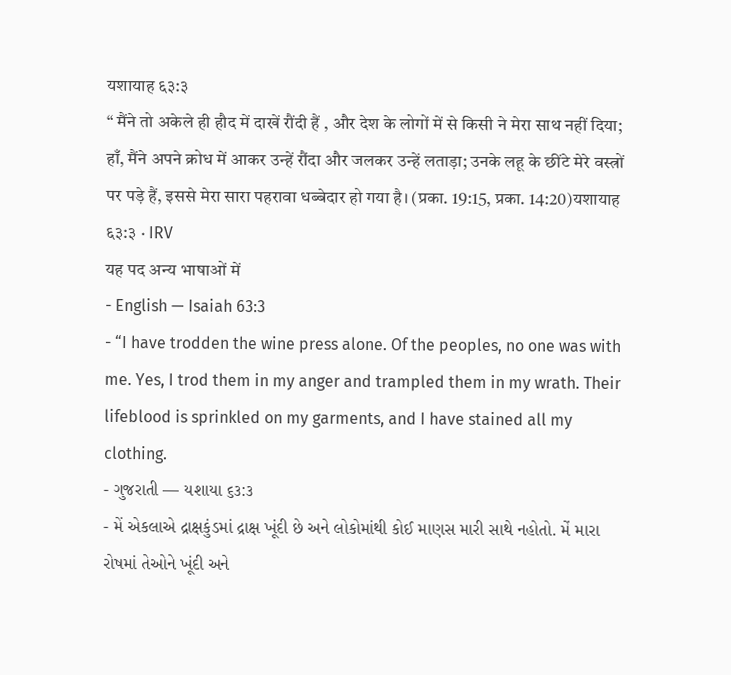यशायाह ६३:३
“ मैंने तो अकेले ही हौद में दाखें रौंदी हैं , और देश के लोगों में से किसी ने मेरा साथ नहीं दिया; हाँ, मैंने अपने क्रोध में आकर उन्हें रौंदा और जलकर उन्हें लताड़ा; उनके लहू के छींटे मेरे वस्त्रों पर पड़े हैं, इससे मेरा सारा पहरावा धब्बेदार हो गया है। (प्रका. 19:15, प्रका. 14:20)यशायाह ६३:३ · IRV
यह पद अन्य भाषाओं में
- English — Isaiah 63:3
- “I have trodden the wine press alone. Of the peoples, no one was with me. Yes, I trod them in my anger and trampled them in my wrath. Their lifeblood is sprinkled on my garments, and I have stained all my clothing.
- ગુજરાતી — યશાયા ૬૩:૩
- મેં એકલાએ દ્રાક્ષકુંડમાં દ્રાક્ષ ખૂંદી છે અને લોકોમાંથી કોઈ માણસ મારી સાથે નહોતો. મેં મારા રોષમાં તેઓને ખૂંદી અને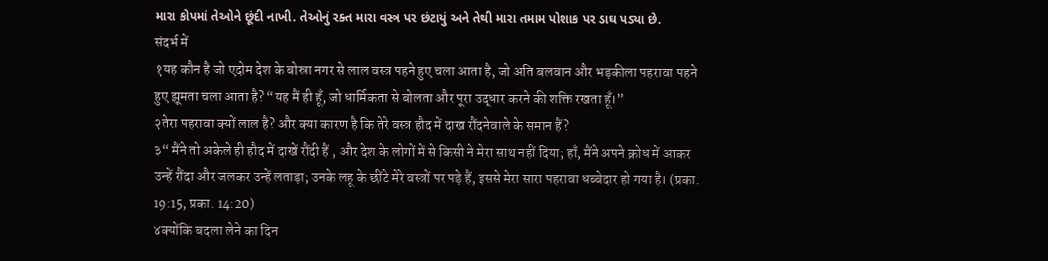મારા કોપમાં તેઓને છૂંદી નાખી. તેઓનું રક્ત મારા વસ્ત્ર પર છંટાયું અને તેથી મારા તમામ પોશાક પર ડાઘ પડ્યા છે.
संदर्भ में
१यह कौन है जो एदोम देश के बोस्रा नगर से लाल वस्त्र पहने हुए चला आता है, जो अति बलवान और भड़कीला पहरावा पहने हुए झूमता चला आता है? “यह मैं ही हूँ, जो धार्मिकता से बोलता और पूरा उद्धार करने की शक्ति रखता हूँ।”
२तेरा पहरावा क्यों लाल है? और क्या कारण है कि तेरे वस्त्र हौद में दाख रौंदनेवाले के समान हैं?
३“ मैंने तो अकेले ही हौद में दाखें रौंदी हैं , और देश के लोगों में से किसी ने मेरा साथ नहीं दिया; हाँ, मैंने अपने क्रोध में आकर उन्हें रौंदा और जलकर उन्हें लताड़ा; उनके लहू के छींटे मेरे वस्त्रों पर पड़े हैं, इससे मेरा सारा पहरावा धब्बेदार हो गया है। (प्रका. 19:15, प्रका. 14:20)
४क्योंकि बदला लेने का दिन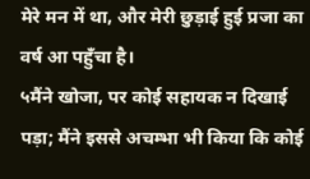मेरे मन में था, और मेरी छुड़ाई हुई प्रजा का वर्ष आ पहुँचा है।
५मैंने खोजा, पर कोई सहायक न दिखाई पड़ा; मैंने इससे अचम्भा भी किया कि कोई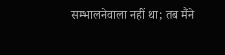सम्भालनेवाला नहीं था; तब मैंने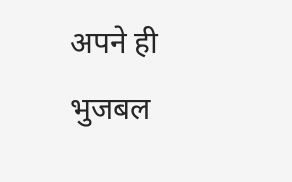अपने ही भुजबल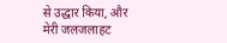से उद्धार किया, और मेरी जलजलाहट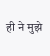ही ने मुझे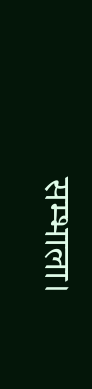सम्भाला।